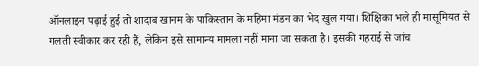ऑनलाइन पढ़ाई हुई तो शादाब खानम के पाकिस्तान के महिमा मंडन का भेद खुल गया। शिक्षिका भले ही मासूमियत से गलती स्वीकार कर रही हैं, लेकिन इसे सामान्य मामला नहीं माना जा सकता है। इसकी गहराई से जांच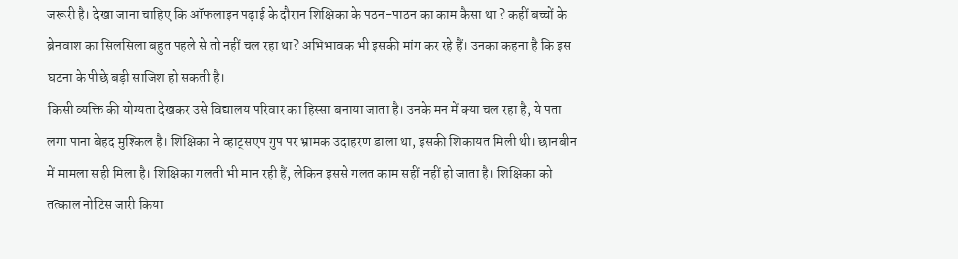जरूरी है। देखा जाना चाहिए कि ऑफलाइन पढ़ाई के दौरान शिक्षिका के पठन-पाठन का काम कैसा था ? कहीं बच्चों के ब्रेनवाश का सिलसिला बहुत पहले से तो नहीं चल रहा था? अभिभावक भी इसकी मांग कर रहे हैं। उनका कहना है कि इस घटना के पीछे बड़ी साजिश हो सकती है।
किसी व्यक्ति की योग्यता देखकर उसे विद्यालय परिवार का हिस्सा बनाया जाता है। उनके मन में क्या चल रहा है, ये पता लगा पाना बेहद मुश्किल है। शिक्षिका ने व्हाट्सएप गुप पर भ्रामक उदाहरण डाला था, इसकी शिकायत मिली थी। छानबीन में मामला सही मिला है। शिक्षिका गलती भी मान रही हैं, लेकिन इससे गलत काम सहीं नहीं हो जाता है। शिक्षिका को तत्काल नोटिस जारी किया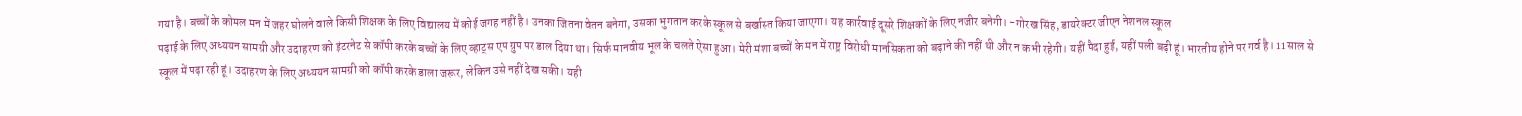गया है। बच्चों के कोमल मन में जहर घोलने वाले किसी शिक्षक के लिए विद्यालय में कोई जगह नहीं है। उनका जितना वेतन बनेगा, उसका भुगतान करके स्कूल से बर्खास्त किया जाएगा। यह कार्रवाई दूसरे शिक्षकों के लिए नजीर बनेगी। -गोरख सिंह, डायरेक्टर जीएन नेशनल स्कूल
पढ़ाई के लिए अध्ययन सामग्री और उदाहरण को इंटरनेट से कॉपी करके बच्चों के लिए व्हाट्स एप ग्रुप पर डाल दिया था। सिर्फ मानवीय भूल के चलते ऐसा हुआ। मेरी मंशा बच्चों के मन में राष्ट्र विरोधी मानसिकता को बढ़ाने की नहीं थी और न कभी रहेगी। यहीं पैदा हुई, यहीं पली बढ़ी हूं। भारतीय होने पर गर्व है। 11 साल से स्कूल में पढ़ा रही हूं। उदाहरण के लिए अध्ययन सामग्री को कॉपी करके डाला जरूर, लेकिन उसे नहीं देख सकी। यही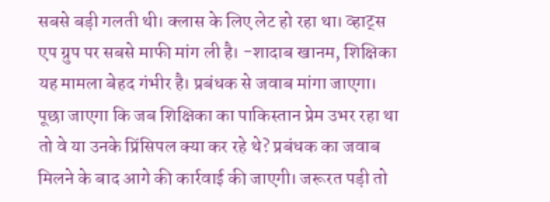सबसे बड़ी गलती थी। क्लास के लिए लेट हो रहा था। व्हाट्स एप ग्रुप पर सबसे माफी मांग ली है। -शादाब खानम, शिक्षिका
यह मामला बेहद गंभीर है। प्रबंधक से जवाब मांगा जाएगा। पूछा जाएगा कि जब शिक्षिका का पाकिस्तान प्रेम उभर रहा था तो वे या उनके प्रिंसिपल क्या कर रहे थे? प्रबंधक का जवाब मिलने के बाद आगे की कार्रवाई की जाएगी। जरूरत पड़ी तो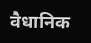वैधानिक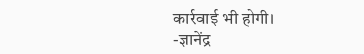कार्रवाई भी होगी।
-ज्ञानेंद्र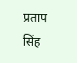प्रताप सिंह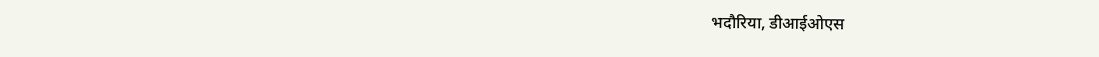भदौरिया, डीआईओएस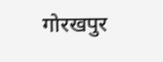गोरखपुर